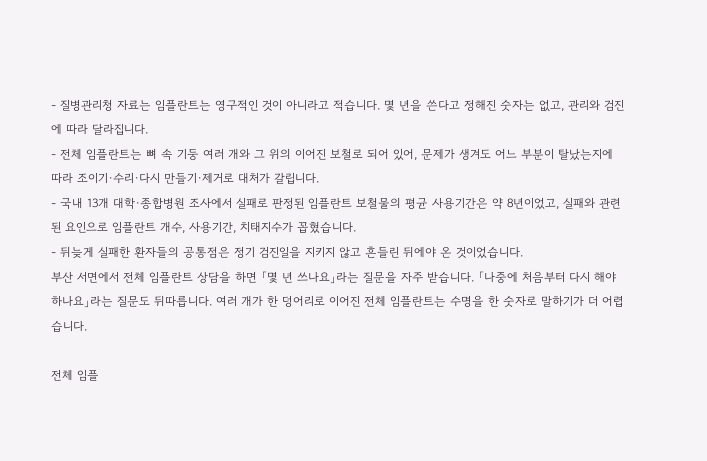- 질병관리청 자료는 임플란트는 영구적인 것이 아니라고 적습니다. 몇 년을 쓴다고 정해진 숫자는 없고, 관리와 검진에 따라 달라집니다.
- 전체 임플란트는 뼈 속 기둥 여러 개와 그 위의 이어진 보철로 되어 있어, 문제가 생겨도 어느 부분이 탈났는지에 따라 조이기·수리·다시 만들기·제거로 대처가 갈립니다.
- 국내 13개 대학·종합병원 조사에서 실패로 판정된 임플란트 보철물의 평균 사용기간은 약 8년이었고, 실패와 관련된 요인으로 임플란트 개수, 사용기간, 치태지수가 꼽혔습니다.
- 뒤늦게 실패한 환자들의 공통점은 정기 검진일을 지키지 않고 흔들린 뒤에야 온 것이었습니다.
부산 서면에서 전체 임플란트 상담을 하면 「몇 년 쓰나요」라는 질문을 자주 받습니다. 「나중에 처음부터 다시 해야 하나요」라는 질문도 뒤따릅니다. 여러 개가 한 덩어리로 이어진 전체 임플란트는 수명을 한 숫자로 말하기가 더 어렵습니다.

전체 임플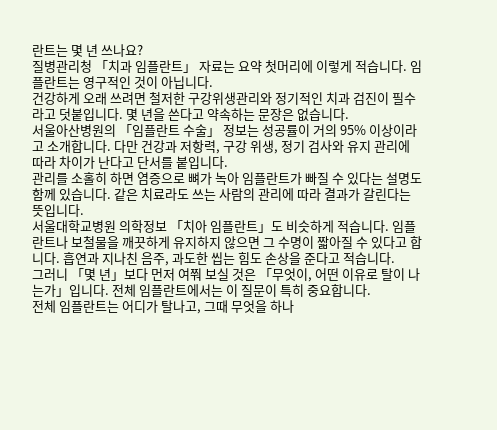란트는 몇 년 쓰나요?
질병관리청 「치과 임플란트」 자료는 요약 첫머리에 이렇게 적습니다. 임플란트는 영구적인 것이 아닙니다.
건강하게 오래 쓰려면 철저한 구강위생관리와 정기적인 치과 검진이 필수라고 덧붙입니다. 몇 년을 쓴다고 약속하는 문장은 없습니다.
서울아산병원의 「임플란트 수술」 정보는 성공률이 거의 95% 이상이라고 소개합니다. 다만 건강과 저항력, 구강 위생, 정기 검사와 유지 관리에 따라 차이가 난다고 단서를 붙입니다.
관리를 소홀히 하면 염증으로 뼈가 녹아 임플란트가 빠질 수 있다는 설명도 함께 있습니다. 같은 치료라도 쓰는 사람의 관리에 따라 결과가 갈린다는 뜻입니다.
서울대학교병원 의학정보 「치아 임플란트」도 비슷하게 적습니다. 임플란트나 보철물을 깨끗하게 유지하지 않으면 그 수명이 짧아질 수 있다고 합니다. 흡연과 지나친 음주, 과도한 씹는 힘도 손상을 준다고 적습니다.
그러니 「몇 년」보다 먼저 여쭤 보실 것은 「무엇이, 어떤 이유로 탈이 나는가」입니다. 전체 임플란트에서는 이 질문이 특히 중요합니다.
전체 임플란트는 어디가 탈나고, 그때 무엇을 하나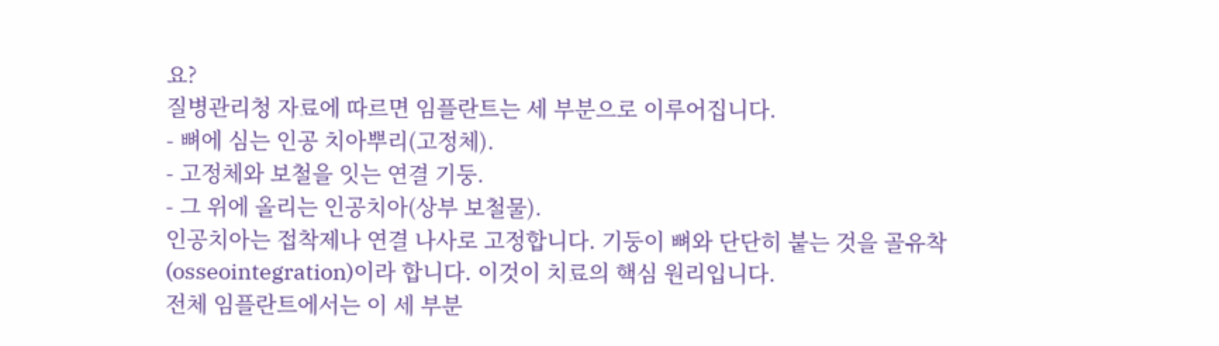요?
질병관리청 자료에 따르면 임플란트는 세 부분으로 이루어집니다.
- 뼈에 심는 인공 치아뿌리(고정체).
- 고정체와 보철을 잇는 연결 기둥.
- 그 위에 올리는 인공치아(상부 보철물).
인공치아는 접착제나 연결 나사로 고정합니다. 기둥이 뼈와 단단히 붙는 것을 골유착(osseointegration)이라 합니다. 이것이 치료의 핵심 원리입니다.
전체 임플란트에서는 이 세 부분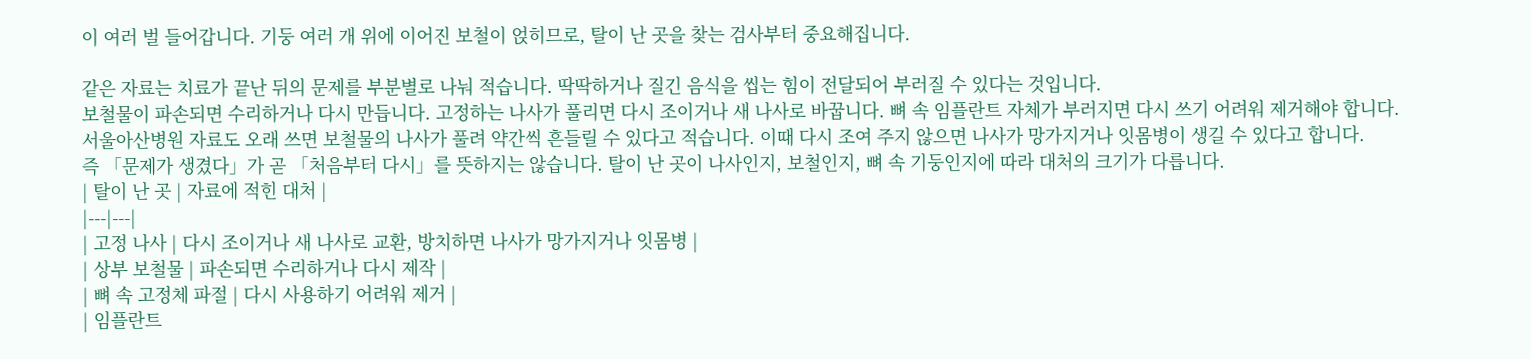이 여러 벌 들어갑니다. 기둥 여러 개 위에 이어진 보철이 얹히므로, 탈이 난 곳을 찾는 검사부터 중요해집니다.

같은 자료는 치료가 끝난 뒤의 문제를 부분별로 나눠 적습니다. 딱딱하거나 질긴 음식을 씹는 힘이 전달되어 부러질 수 있다는 것입니다.
보철물이 파손되면 수리하거나 다시 만듭니다. 고정하는 나사가 풀리면 다시 조이거나 새 나사로 바꿉니다. 뼈 속 임플란트 자체가 부러지면 다시 쓰기 어려워 제거해야 합니다.
서울아산병원 자료도 오래 쓰면 보철물의 나사가 풀려 약간씩 흔들릴 수 있다고 적습니다. 이때 다시 조여 주지 않으면 나사가 망가지거나 잇몸병이 생길 수 있다고 합니다.
즉 「문제가 생겼다」가 곧 「처음부터 다시」를 뜻하지는 않습니다. 탈이 난 곳이 나사인지, 보철인지, 뼈 속 기둥인지에 따라 대처의 크기가 다릅니다.
| 탈이 난 곳 | 자료에 적힌 대처 |
|---|---|
| 고정 나사 | 다시 조이거나 새 나사로 교환, 방치하면 나사가 망가지거나 잇몸병 |
| 상부 보철물 | 파손되면 수리하거나 다시 제작 |
| 뼈 속 고정체 파절 | 다시 사용하기 어려워 제거 |
| 임플란트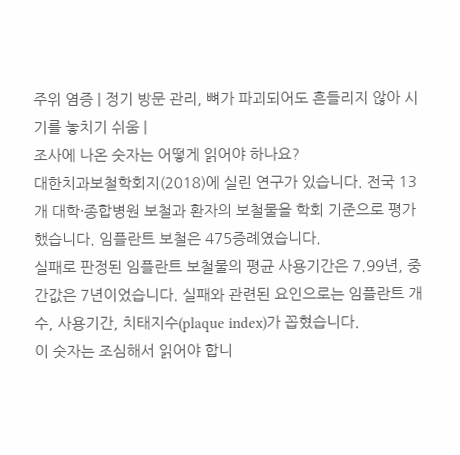주위 염증 | 정기 방문 관리, 뼈가 파괴되어도 흔들리지 않아 시기를 놓치기 쉬움 |
조사에 나온 숫자는 어떻게 읽어야 하나요?
대한치과보철학회지(2018)에 실린 연구가 있습니다. 전국 13개 대학·종합병원 보철과 환자의 보철물을 학회 기준으로 평가했습니다. 임플란트 보철은 475증례였습니다.
실패로 판정된 임플란트 보철물의 평균 사용기간은 7.99년, 중간값은 7년이었습니다. 실패와 관련된 요인으로는 임플란트 개수, 사용기간, 치태지수(plaque index)가 꼽혔습니다.
이 숫자는 조심해서 읽어야 합니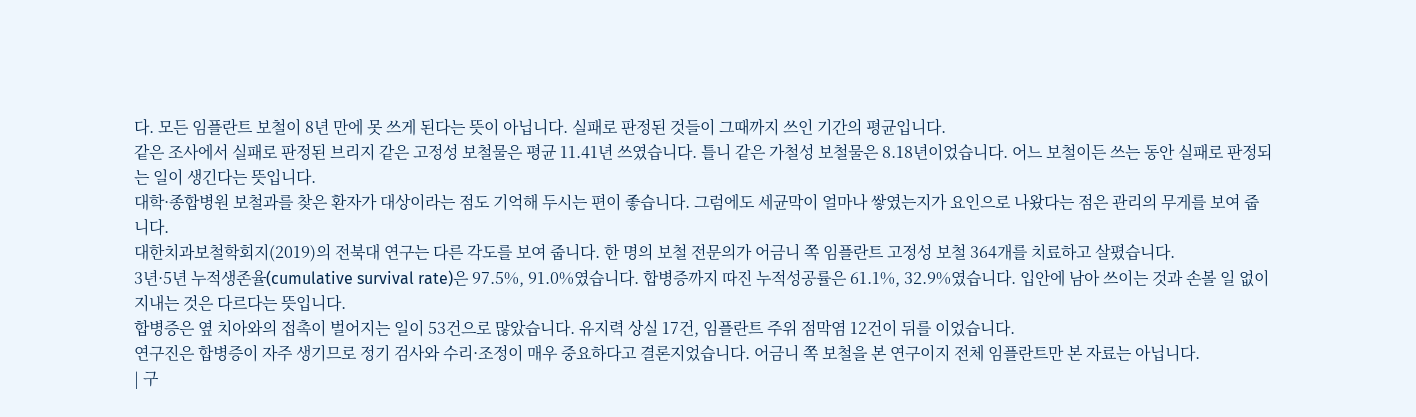다. 모든 임플란트 보철이 8년 만에 못 쓰게 된다는 뜻이 아닙니다. 실패로 판정된 것들이 그때까지 쓰인 기간의 평균입니다.
같은 조사에서 실패로 판정된 브리지 같은 고정성 보철물은 평균 11.41년 쓰였습니다. 틀니 같은 가철성 보철물은 8.18년이었습니다. 어느 보철이든 쓰는 동안 실패로 판정되는 일이 생긴다는 뜻입니다.
대학·종합병원 보철과를 찾은 환자가 대상이라는 점도 기억해 두시는 편이 좋습니다. 그럼에도 세균막이 얼마나 쌓였는지가 요인으로 나왔다는 점은 관리의 무게를 보여 줍니다.
대한치과보철학회지(2019)의 전북대 연구는 다른 각도를 보여 줍니다. 한 명의 보철 전문의가 어금니 쪽 임플란트 고정성 보철 364개를 치료하고 살폈습니다.
3년·5년 누적생존율(cumulative survival rate)은 97.5%, 91.0%였습니다. 합병증까지 따진 누적성공률은 61.1%, 32.9%였습니다. 입안에 남아 쓰이는 것과 손볼 일 없이 지내는 것은 다르다는 뜻입니다.
합병증은 옆 치아와의 접촉이 벌어지는 일이 53건으로 많았습니다. 유지력 상실 17건, 임플란트 주위 점막염 12건이 뒤를 이었습니다.
연구진은 합병증이 자주 생기므로 정기 검사와 수리·조정이 매우 중요하다고 결론지었습니다. 어금니 쪽 보철을 본 연구이지 전체 임플란트만 본 자료는 아닙니다.
| 구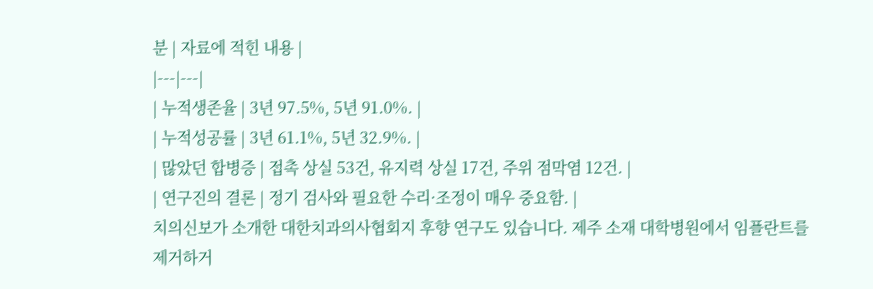분 | 자료에 적힌 내용 |
|---|---|
| 누적생존율 | 3년 97.5%, 5년 91.0%. |
| 누적성공률 | 3년 61.1%, 5년 32.9%. |
| 많았던 합병증 | 접촉 상실 53건, 유지력 상실 17건, 주위 점막염 12건. |
| 연구진의 결론 | 정기 검사와 필요한 수리·조정이 매우 중요함. |
치의신보가 소개한 대한치과의사협회지 후향 연구도 있습니다. 제주 소재 대학병원에서 임플란트를 제거하거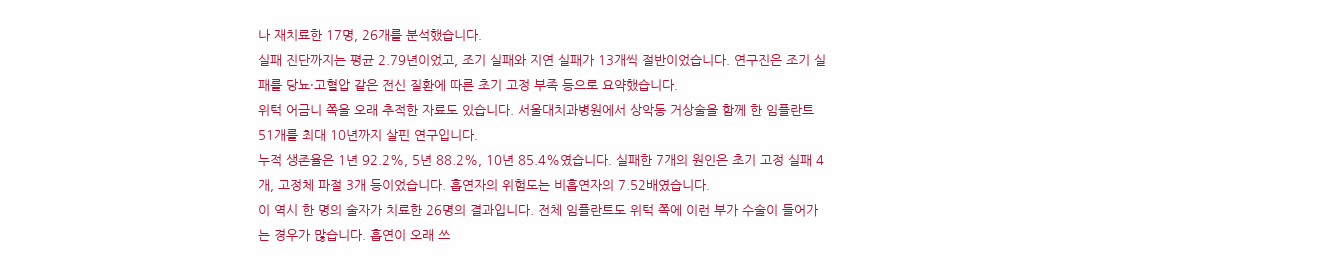나 재치료한 17명, 26개를 분석했습니다.
실패 진단까지는 평균 2.79년이었고, 조기 실패와 지연 실패가 13개씩 절반이었습니다. 연구진은 조기 실패를 당뇨·고혈압 같은 전신 질환에 따른 초기 고정 부족 등으로 요약했습니다.
위턱 어금니 쪽을 오래 추적한 자료도 있습니다. 서울대치과병원에서 상악동 거상술을 함께 한 임플란트 51개를 최대 10년까지 살핀 연구입니다.
누적 생존율은 1년 92.2%, 5년 88.2%, 10년 85.4%였습니다. 실패한 7개의 원인은 초기 고정 실패 4개, 고정체 파절 3개 등이었습니다. 흡연자의 위험도는 비흡연자의 7.52배였습니다.
이 역시 한 명의 술자가 치료한 26명의 결과입니다. 전체 임플란트도 위턱 쪽에 이런 부가 수술이 들어가는 경우가 많습니다. 흡연이 오래 쓰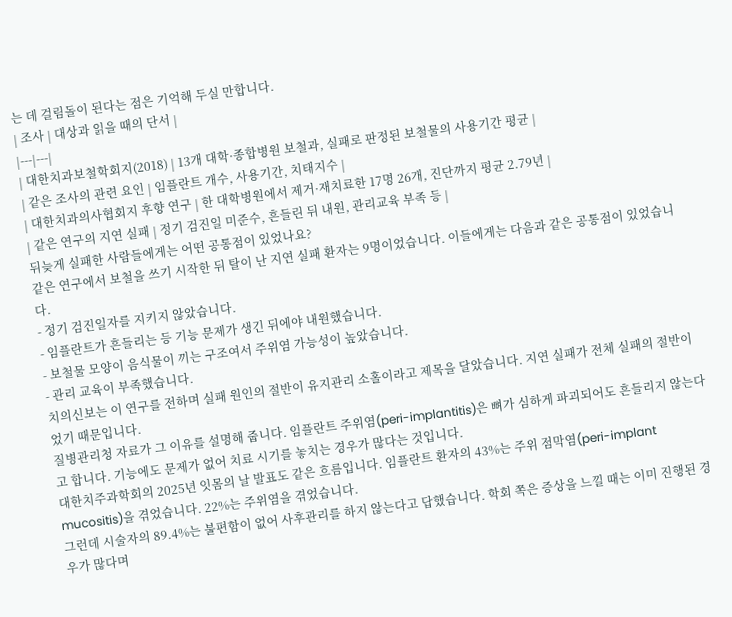는 데 걸림돌이 된다는 점은 기억해 두실 만합니다.
| 조사 | 대상과 읽을 때의 단서 |
|---|---|
| 대한치과보철학회지(2018) | 13개 대학·종합병원 보철과, 실패로 판정된 보철물의 사용기간 평균 |
| 같은 조사의 관련 요인 | 임플란트 개수, 사용기간, 치태지수 |
| 대한치과의사협회지 후향 연구 | 한 대학병원에서 제거·재치료한 17명 26개, 진단까지 평균 2.79년 |
| 같은 연구의 지연 실패 | 정기 검진일 미준수, 흔들린 뒤 내원, 관리교육 부족 등 |
뒤늦게 실패한 사람들에게는 어떤 공통점이 있었나요?
같은 연구에서 보철을 쓰기 시작한 뒤 탈이 난 지연 실패 환자는 9명이었습니다. 이들에게는 다음과 같은 공통점이 있었습니다.
- 정기 검진일자를 지키지 않았습니다.
- 임플란트가 흔들리는 등 기능 문제가 생긴 뒤에야 내원했습니다.
- 보철물 모양이 음식물이 끼는 구조여서 주위염 가능성이 높았습니다.
- 관리 교육이 부족했습니다.
치의신보는 이 연구를 전하며 실패 원인의 절반이 유지관리 소홀이라고 제목을 달았습니다. 지연 실패가 전체 실패의 절반이었기 때문입니다.
질병관리청 자료가 그 이유를 설명해 줍니다. 임플란트 주위염(peri-implantitis)은 뼈가 심하게 파괴되어도 흔들리지 않는다고 합니다. 기능에도 문제가 없어 치료 시기를 놓치는 경우가 많다는 것입니다.
대한치주과학회의 2025년 잇몸의 날 발표도 같은 흐름입니다. 임플란트 환자의 43%는 주위 점막염(peri-implant mucositis)을 겪었습니다. 22%는 주위염을 겪었습니다.
그런데 시술자의 89.4%는 불편함이 없어 사후관리를 하지 않는다고 답했습니다. 학회 쪽은 증상을 느낄 때는 이미 진행된 경우가 많다며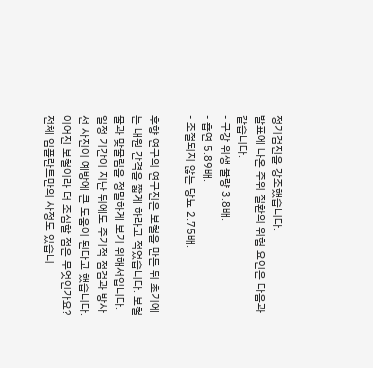정기검진을 강조했습니다.
발표에 나온 주위 질환의 위험 요인은 다음과 같습니다.
- 구강 위생 불량 3.8배.
- 흡연 5.89배.
- 조절되지 않는 당뇨 2.75배.

후향 연구의 연구진은 보철을 만든 뒤 초기에는 내원 간격을 짧게 하라고 적었습니다. 보철물과 맞물림을 정밀하게 보기 위해서입니다. 일정 기간이 지난 뒤에도 주기적 점검과 방사선 사진이 예방에 큰 도움이 된다고 했습니다.
이어진 보철이라 더 조심할 점은 무엇인가요?
전체 임플란트만의 사정도 있습니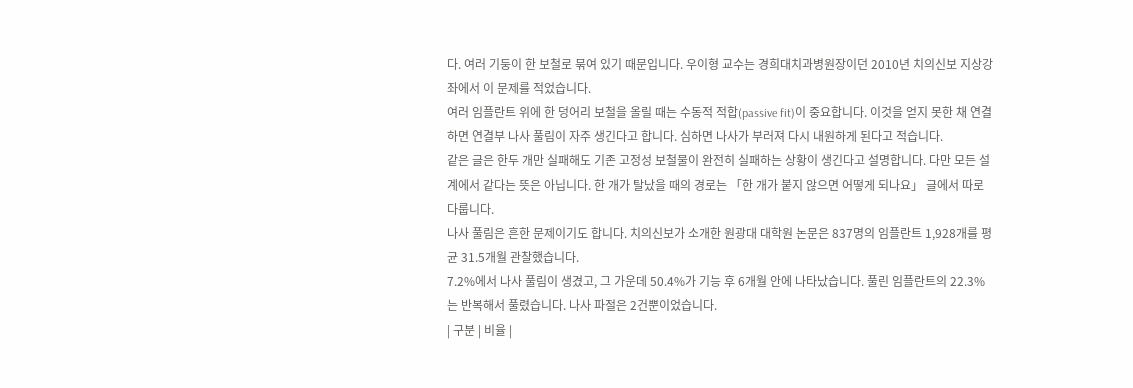다. 여러 기둥이 한 보철로 묶여 있기 때문입니다. 우이형 교수는 경희대치과병원장이던 2010년 치의신보 지상강좌에서 이 문제를 적었습니다.
여러 임플란트 위에 한 덩어리 보철을 올릴 때는 수동적 적합(passive fit)이 중요합니다. 이것을 얻지 못한 채 연결하면 연결부 나사 풀림이 자주 생긴다고 합니다. 심하면 나사가 부러져 다시 내원하게 된다고 적습니다.
같은 글은 한두 개만 실패해도 기존 고정성 보철물이 완전히 실패하는 상황이 생긴다고 설명합니다. 다만 모든 설계에서 같다는 뜻은 아닙니다. 한 개가 탈났을 때의 경로는 「한 개가 붙지 않으면 어떻게 되나요」 글에서 따로 다룹니다.
나사 풀림은 흔한 문제이기도 합니다. 치의신보가 소개한 원광대 대학원 논문은 837명의 임플란트 1,928개를 평균 31.5개월 관찰했습니다.
7.2%에서 나사 풀림이 생겼고, 그 가운데 50.4%가 기능 후 6개월 안에 나타났습니다. 풀린 임플란트의 22.3%는 반복해서 풀렸습니다. 나사 파절은 2건뿐이었습니다.
| 구분 | 비율 |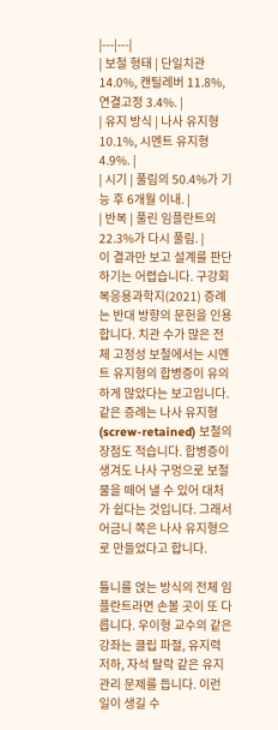|---|---|
| 보철 형태 | 단일치관 14.0%, 캔틸레버 11.8%, 연결고정 3.4%. |
| 유지 방식 | 나사 유지형 10.1%, 시멘트 유지형 4.9%. |
| 시기 | 풀림의 50.4%가 기능 후 6개월 이내. |
| 반복 | 풀린 임플란트의 22.3%가 다시 풀림. |
이 결과만 보고 설계를 판단하기는 어렵습니다. 구강회복응용과학지(2021) 증례는 반대 방향의 문헌을 인용합니다. 치관 수가 많은 전체 고정성 보철에서는 시멘트 유지형의 합병증이 유의하게 많았다는 보고입니다.
같은 증례는 나사 유지형(screw-retained) 보철의 장점도 적습니다. 합병증이 생겨도 나사 구멍으로 보철물을 떼어 낼 수 있어 대처가 쉽다는 것입니다. 그래서 어금니 쪽은 나사 유지형으로 만들었다고 합니다.

틀니를 얹는 방식의 전체 임플란트라면 손볼 곳이 또 다릅니다. 우이형 교수의 같은 강좌는 클립 파절, 유지력 저하, 자석 탈락 같은 유지관리 문제를 듭니다. 이런 일이 생길 수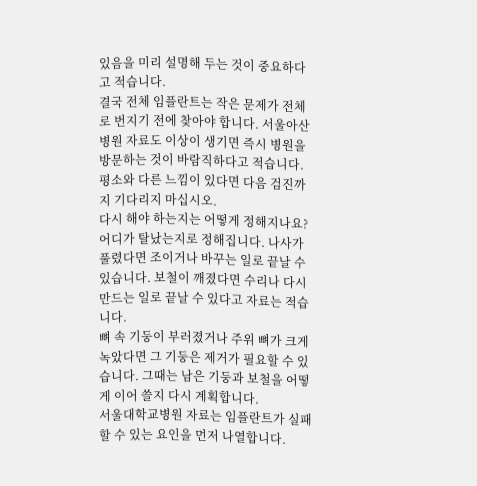있음을 미리 설명해 두는 것이 중요하다고 적습니다.
결국 전체 임플란트는 작은 문제가 전체로 번지기 전에 찾아야 합니다. 서울아산병원 자료도 이상이 생기면 즉시 병원을 방문하는 것이 바람직하다고 적습니다. 평소와 다른 느낌이 있다면 다음 검진까지 기다리지 마십시오.
다시 해야 하는지는 어떻게 정해지나요?
어디가 탈났는지로 정해집니다. 나사가 풀렸다면 조이거나 바꾸는 일로 끝날 수 있습니다. 보철이 깨졌다면 수리나 다시 만드는 일로 끝날 수 있다고 자료는 적습니다.
뼈 속 기둥이 부러졌거나 주위 뼈가 크게 녹았다면 그 기둥은 제거가 필요할 수 있습니다. 그때는 남은 기둥과 보철을 어떻게 이어 쓸지 다시 계획합니다.
서울대학교병원 자료는 임플란트가 실패할 수 있는 요인을 먼저 나열합니다.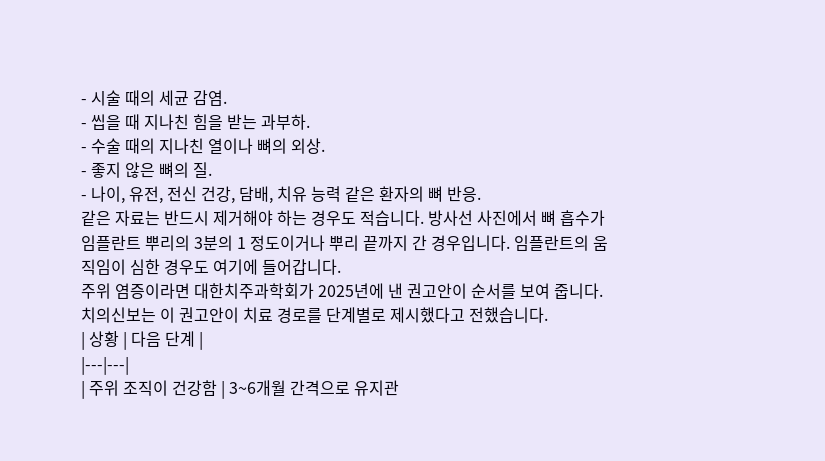- 시술 때의 세균 감염.
- 씹을 때 지나친 힘을 받는 과부하.
- 수술 때의 지나친 열이나 뼈의 외상.
- 좋지 않은 뼈의 질.
- 나이, 유전, 전신 건강, 담배, 치유 능력 같은 환자의 뼈 반응.
같은 자료는 반드시 제거해야 하는 경우도 적습니다. 방사선 사진에서 뼈 흡수가 임플란트 뿌리의 3분의 1 정도이거나 뿌리 끝까지 간 경우입니다. 임플란트의 움직임이 심한 경우도 여기에 들어갑니다.
주위 염증이라면 대한치주과학회가 2025년에 낸 권고안이 순서를 보여 줍니다. 치의신보는 이 권고안이 치료 경로를 단계별로 제시했다고 전했습니다.
| 상황 | 다음 단계 |
|---|---|
| 주위 조직이 건강함 | 3~6개월 간격으로 유지관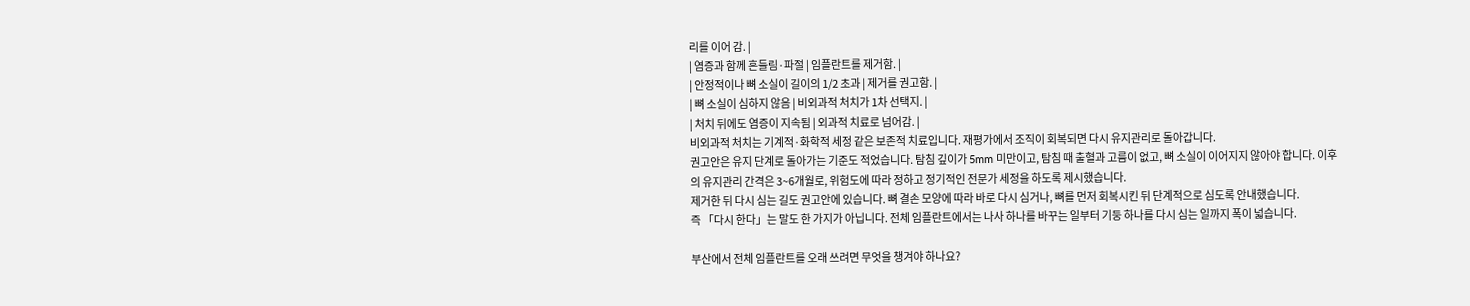리를 이어 감. |
| 염증과 함께 흔들림·파절 | 임플란트를 제거함. |
| 안정적이나 뼈 소실이 길이의 1/2 초과 | 제거를 권고함. |
| 뼈 소실이 심하지 않음 | 비외과적 처치가 1차 선택지. |
| 처치 뒤에도 염증이 지속됨 | 외과적 치료로 넘어감. |
비외과적 처치는 기계적·화학적 세정 같은 보존적 치료입니다. 재평가에서 조직이 회복되면 다시 유지관리로 돌아갑니다.
권고안은 유지 단계로 돌아가는 기준도 적었습니다. 탐침 깊이가 5mm 미만이고, 탐침 때 출혈과 고름이 없고, 뼈 소실이 이어지지 않아야 합니다. 이후의 유지관리 간격은 3~6개월로, 위험도에 따라 정하고 정기적인 전문가 세정을 하도록 제시했습니다.
제거한 뒤 다시 심는 길도 권고안에 있습니다. 뼈 결손 모양에 따라 바로 다시 심거나, 뼈를 먼저 회복시킨 뒤 단계적으로 심도록 안내했습니다.
즉 「다시 한다」는 말도 한 가지가 아닙니다. 전체 임플란트에서는 나사 하나를 바꾸는 일부터 기둥 하나를 다시 심는 일까지 폭이 넓습니다.

부산에서 전체 임플란트를 오래 쓰려면 무엇을 챙겨야 하나요?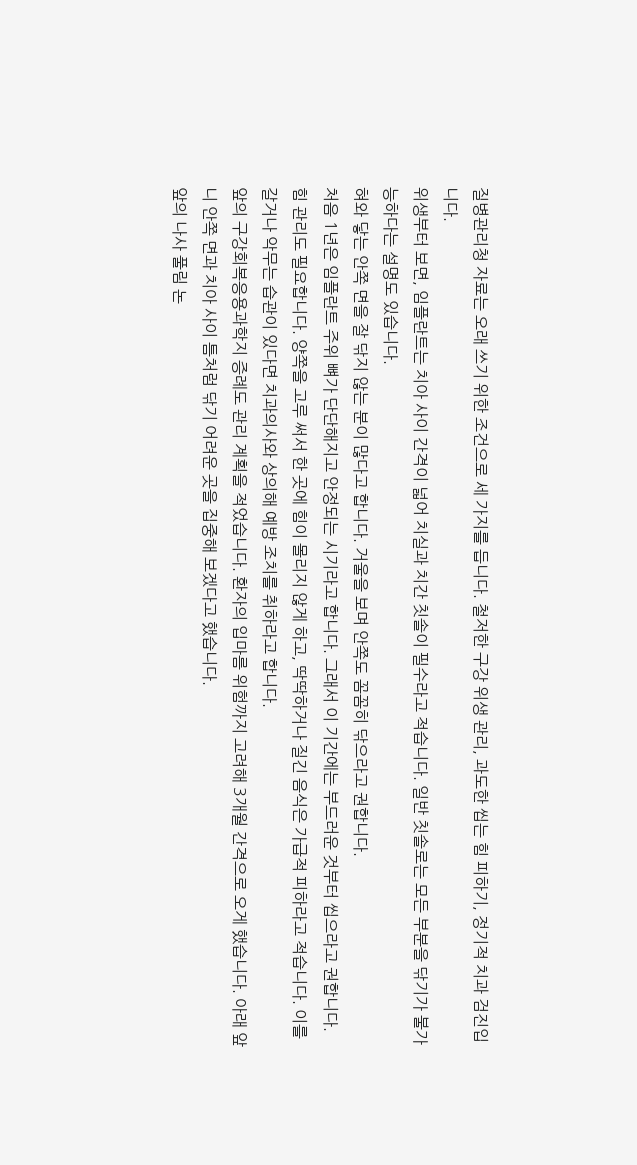질병관리청 자료는 오래 쓰기 위한 조건으로 세 가지를 듭니다. 철저한 구강 위생 관리, 과도한 씹는 힘 피하기, 정기적 치과 검진입니다.
위생부터 보면, 임플란트는 치아 사이 간격이 넓어 치실과 치간 칫솔이 필수라고 적습니다. 일반 칫솔로는 모든 부분을 닦기가 불가능하다는 설명도 있습니다.
혀와 닿는 안쪽 면을 잘 닦지 않는 분이 많다고 합니다. 거울을 보며 안쪽도 꼼꼼히 닦으라고 권합니다.
처음 1년은 임플란트 주위 뼈가 단단해지고 안정되는 시기라고 합니다. 그래서 이 기간에는 부드러운 것부터 씹으라고 권합니다.
힘 관리도 필요합니다. 양쪽을 고루 써서 한 곳에 힘이 몰리지 않게 하고, 딱딱하거나 질긴 음식은 가급적 피하라고 적습니다. 이를 갈거나 악무는 습관이 있다면 치과의사와 상의해 예방 조치를 취하라고 합니다.
앞의 구강회복응용과학지 증례도 관리 계획을 적었습니다. 환자의 입마름 위험까지 고려해 3개월 간격으로 오게 했습니다. 아래 앞니 안쪽 면과 치아 사이 틈처럼 닦기 어려운 곳을 집중해 보겠다고 했습니다.
앞의 나사 풀림 논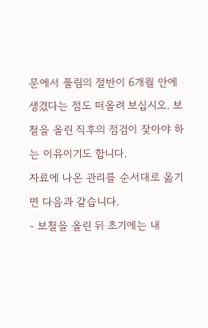문에서 풀림의 절반이 6개월 안에 생겼다는 점도 떠올려 보십시오. 보철을 올린 직후의 점검이 잦아야 하는 이유이기도 합니다.
자료에 나온 관리를 순서대로 옮기면 다음과 같습니다.
- 보철을 올린 뒤 초기에는 내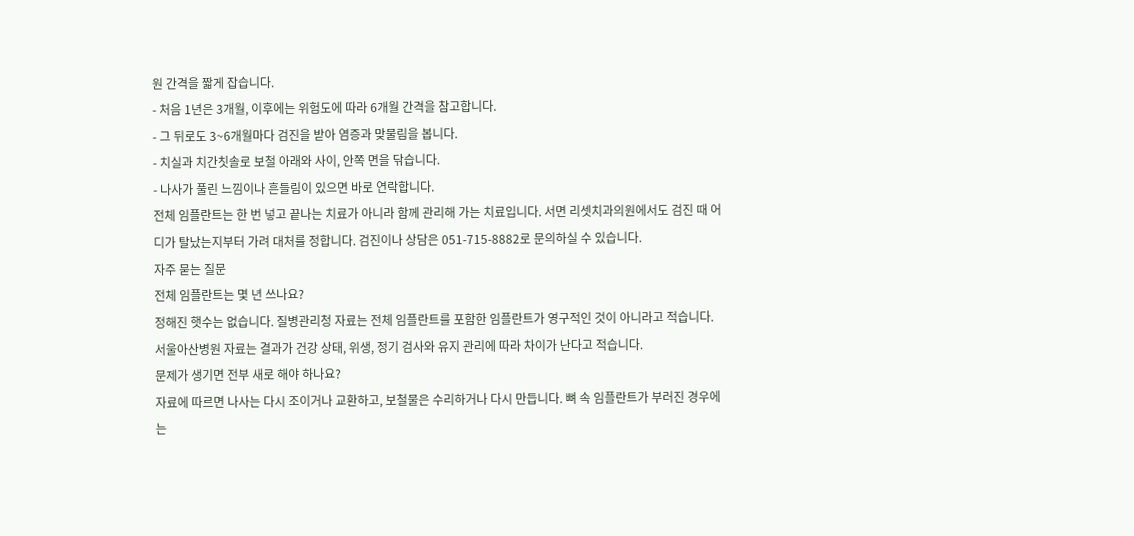원 간격을 짧게 잡습니다.
- 처음 1년은 3개월, 이후에는 위험도에 따라 6개월 간격을 참고합니다.
- 그 뒤로도 3~6개월마다 검진을 받아 염증과 맞물림을 봅니다.
- 치실과 치간칫솔로 보철 아래와 사이, 안쪽 면을 닦습니다.
- 나사가 풀린 느낌이나 흔들림이 있으면 바로 연락합니다.
전체 임플란트는 한 번 넣고 끝나는 치료가 아니라 함께 관리해 가는 치료입니다. 서면 리셋치과의원에서도 검진 때 어디가 탈났는지부터 가려 대처를 정합니다. 검진이나 상담은 051-715-8882로 문의하실 수 있습니다.
자주 묻는 질문
전체 임플란트는 몇 년 쓰나요?
정해진 햇수는 없습니다. 질병관리청 자료는 전체 임플란트를 포함한 임플란트가 영구적인 것이 아니라고 적습니다. 서울아산병원 자료는 결과가 건강 상태, 위생, 정기 검사와 유지 관리에 따라 차이가 난다고 적습니다.
문제가 생기면 전부 새로 해야 하나요?
자료에 따르면 나사는 다시 조이거나 교환하고, 보철물은 수리하거나 다시 만듭니다. 뼈 속 임플란트가 부러진 경우에는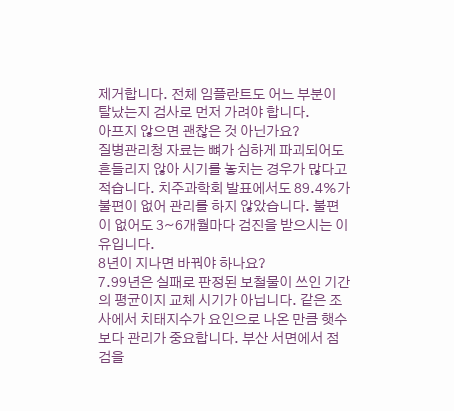제거합니다. 전체 임플란트도 어느 부분이 탈났는지 검사로 먼저 가려야 합니다.
아프지 않으면 괜찮은 것 아닌가요?
질병관리청 자료는 뼈가 심하게 파괴되어도 흔들리지 않아 시기를 놓치는 경우가 많다고 적습니다. 치주과학회 발표에서도 89.4%가 불편이 없어 관리를 하지 않았습니다. 불편이 없어도 3~6개월마다 검진을 받으시는 이유입니다.
8년이 지나면 바꿔야 하나요?
7.99년은 실패로 판정된 보철물이 쓰인 기간의 평균이지 교체 시기가 아닙니다. 같은 조사에서 치태지수가 요인으로 나온 만큼 햇수보다 관리가 중요합니다. 부산 서면에서 점검을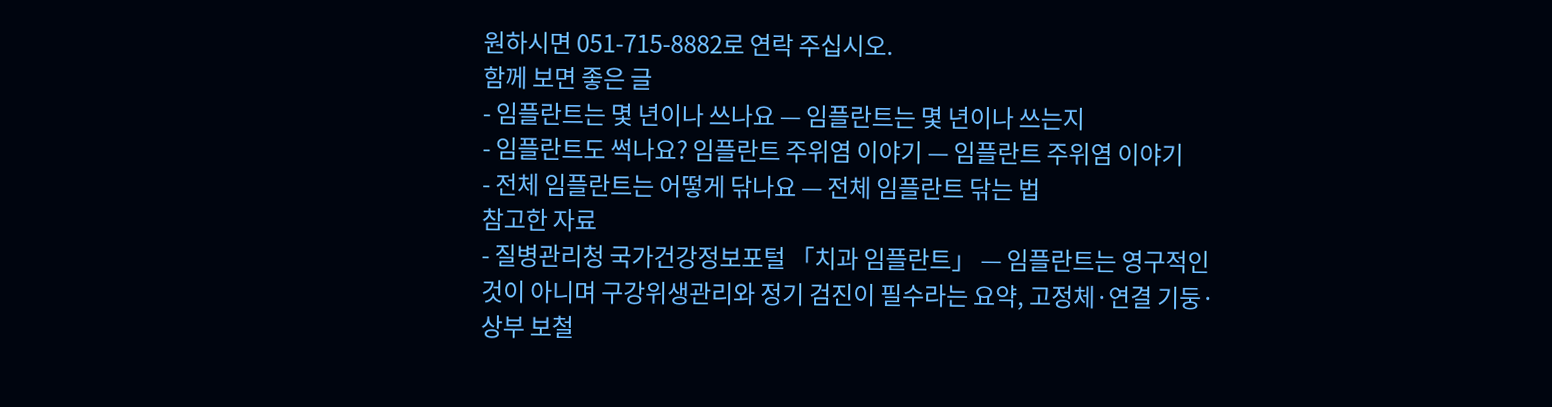원하시면 051-715-8882로 연락 주십시오.
함께 보면 좋은 글
- 임플란트는 몇 년이나 쓰나요 — 임플란트는 몇 년이나 쓰는지
- 임플란트도 썩나요? 임플란트 주위염 이야기 — 임플란트 주위염 이야기
- 전체 임플란트는 어떻게 닦나요 — 전체 임플란트 닦는 법
참고한 자료
- 질병관리청 국가건강정보포털 「치과 임플란트」 — 임플란트는 영구적인 것이 아니며 구강위생관리와 정기 검진이 필수라는 요약, 고정체·연결 기둥·상부 보철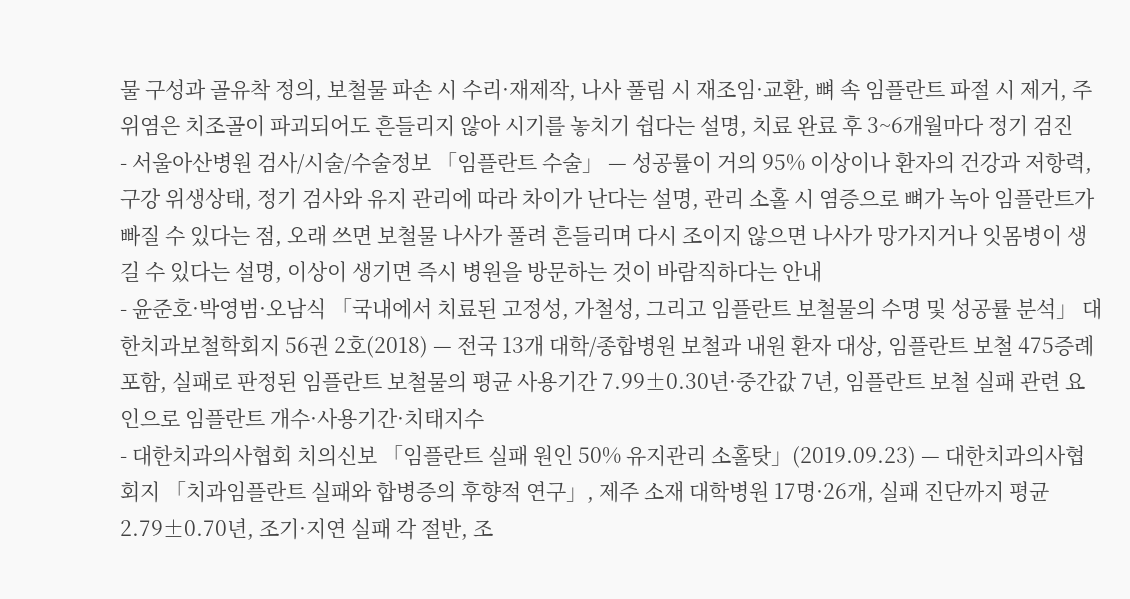물 구성과 골유착 정의, 보철물 파손 시 수리·재제작, 나사 풀림 시 재조임·교환, 뼈 속 임플란트 파절 시 제거, 주위염은 치조골이 파괴되어도 흔들리지 않아 시기를 놓치기 쉽다는 설명, 치료 완료 후 3~6개월마다 정기 검진
- 서울아산병원 검사/시술/수술정보 「임플란트 수술」 — 성공률이 거의 95% 이상이나 환자의 건강과 저항력, 구강 위생상태, 정기 검사와 유지 관리에 따라 차이가 난다는 설명, 관리 소홀 시 염증으로 뼈가 녹아 임플란트가 빠질 수 있다는 점, 오래 쓰면 보철물 나사가 풀려 흔들리며 다시 조이지 않으면 나사가 망가지거나 잇몸병이 생길 수 있다는 설명, 이상이 생기면 즉시 병원을 방문하는 것이 바람직하다는 안내
- 윤준호·박영범·오남식 「국내에서 치료된 고정성, 가철성, 그리고 임플란트 보철물의 수명 및 성공률 분석」 대한치과보철학회지 56권 2호(2018) — 전국 13개 대학/종합병원 보철과 내원 환자 대상, 임플란트 보철 475증례 포함, 실패로 판정된 임플란트 보철물의 평균 사용기간 7.99±0.30년·중간값 7년, 임플란트 보철 실패 관련 요인으로 임플란트 개수·사용기간·치태지수
- 대한치과의사협회 치의신보 「임플란트 실패 원인 50% 유지관리 소홀탓」(2019.09.23) — 대한치과의사협회지 「치과임플란트 실패와 합병증의 후향적 연구」, 제주 소재 대학병원 17명·26개, 실패 진단까지 평균 2.79±0.70년, 조기·지연 실패 각 절반, 조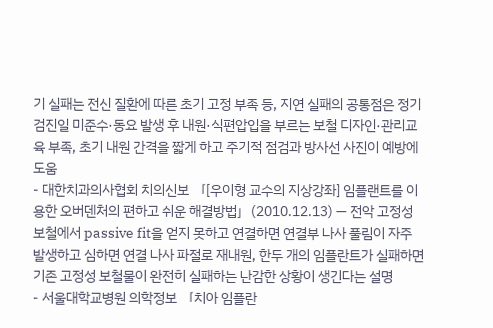기 실패는 전신 질환에 따른 초기 고정 부족 등, 지연 실패의 공통점은 정기 검진일 미준수·동요 발생 후 내원·식편압입을 부르는 보철 디자인·관리교육 부족, 초기 내원 간격을 짧게 하고 주기적 점검과 방사선 사진이 예방에 도움
- 대한치과의사협회 치의신보 「[우이형 교수의 지상강좌] 임플랜트를 이용한 오버덴처의 편하고 쉬운 해결방법」(2010.12.13) — 전악 고정성 보철에서 passive fit을 얻지 못하고 연결하면 연결부 나사 풀림이 자주 발생하고 심하면 연결 나사 파절로 재내원, 한두 개의 임플란트가 실패하면 기존 고정성 보철물이 완전히 실패하는 난감한 상황이 생긴다는 설명
- 서울대학교병원 의학정보 「치아 임플란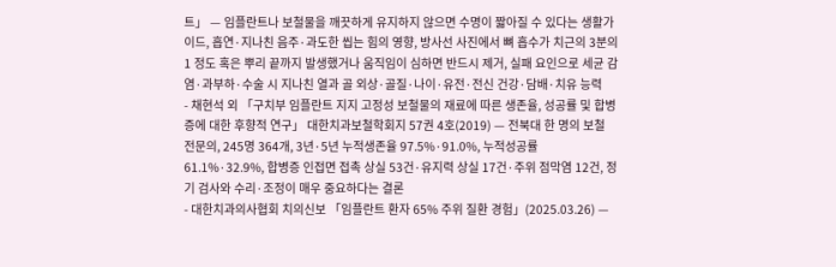트」 — 임플란트나 보철물을 깨끗하게 유지하지 않으면 수명이 짧아질 수 있다는 생활가이드, 흡연·지나친 음주·과도한 씹는 힘의 영향, 방사선 사진에서 뼈 흡수가 치근의 3분의 1 정도 혹은 뿌리 끝까지 발생했거나 움직임이 심하면 반드시 제거, 실패 요인으로 세균 감염·과부하·수술 시 지나친 열과 골 외상·골질·나이·유전·전신 건강·담배·치유 능력
- 채현석 외 「구치부 임플란트 지지 고정성 보철물의 재료에 따른 생존율, 성공률 및 합병증에 대한 후향적 연구」 대한치과보철학회지 57권 4호(2019) — 전북대 한 명의 보철 전문의, 245명 364개, 3년·5년 누적생존율 97.5%·91.0%, 누적성공률 61.1%·32.9%, 합병증 인접면 접촉 상실 53건·유지력 상실 17건·주위 점막염 12건, 정기 검사와 수리·조정이 매우 중요하다는 결론
- 대한치과의사협회 치의신보 「임플란트 환자 65% 주위 질환 경험」(2025.03.26) —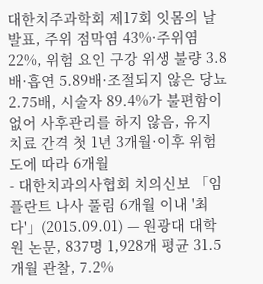대한치주과학회 제17회 잇몸의 날 발표, 주위 점막염 43%·주위염 22%, 위험 요인 구강 위생 불량 3.8배·흡연 5.89배·조절되지 않은 당뇨 2.75배, 시술자 89.4%가 불편함이 없어 사후관리를 하지 않음, 유지 치료 간격 첫 1년 3개월·이후 위험도에 따라 6개월
- 대한치과의사협회 치의신보 「임플란트 나사 풀림 6개월 이내 '최다'」(2015.09.01) — 원광대 대학원 논문, 837명 1,928개 평균 31.5개월 관찰, 7.2%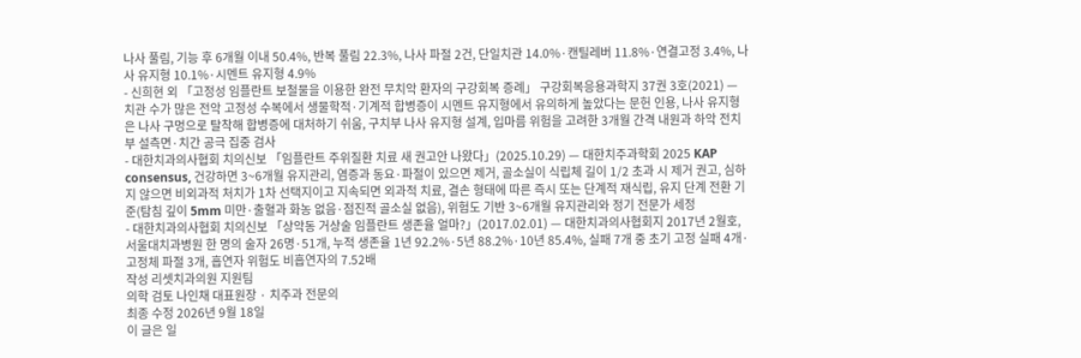나사 풀림, 기능 후 6개월 이내 50.4%, 반복 풀림 22.3%, 나사 파절 2건, 단일치관 14.0%·캔틸레버 11.8%·연결고정 3.4%, 나사 유지형 10.1%·시멘트 유지형 4.9%
- 신희현 외 「고정성 임플란트 보철물을 이용한 완전 무치악 환자의 구강회복 증례」 구강회복응용과학지 37권 3호(2021) — 치관 수가 많은 전악 고정성 수복에서 생물학적·기계적 합병증이 시멘트 유지형에서 유의하게 높았다는 문헌 인용, 나사 유지형은 나사 구멍으로 탈착해 합병증에 대처하기 쉬움, 구치부 나사 유지형 설계, 입마름 위험을 고려한 3개월 간격 내원과 하악 전치부 설측면·치간 공극 집중 검사
- 대한치과의사협회 치의신보 「임플란트 주위질환 치료 새 권고안 나왔다」(2025.10.29) — 대한치주과학회 2025 KAP consensus, 건강하면 3~6개월 유지관리, 염증과 동요·파절이 있으면 제거, 골소실이 식립체 길이 1/2 초과 시 제거 권고, 심하지 않으면 비외과적 처치가 1차 선택지이고 지속되면 외과적 치료, 결손 형태에 따른 즉시 또는 단계적 재식립, 유지 단계 전환 기준(탐침 깊이 5mm 미만·출혈과 화농 없음·점진적 골소실 없음), 위험도 기반 3~6개월 유지관리와 정기 전문가 세정
- 대한치과의사협회 치의신보 「상악동 거상술 임플란트 생존율 얼마?」(2017.02.01) — 대한치과의사협회지 2017년 2월호, 서울대치과병원 한 명의 술자 26명·51개, 누적 생존율 1년 92.2%·5년 88.2%·10년 85.4%, 실패 7개 중 초기 고정 실패 4개·고정체 파절 3개, 흡연자 위험도 비흡연자의 7.52배
작성 리셋치과의원 지원팀
의학 검토 나인채 대표원장 · 치주과 전문의
최종 수정 2026년 9월 18일
이 글은 일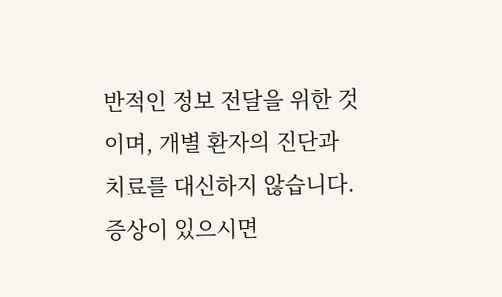반적인 정보 전달을 위한 것이며, 개별 환자의 진단과 치료를 대신하지 않습니다. 증상이 있으시면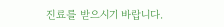진료를 받으시기 바랍니다.